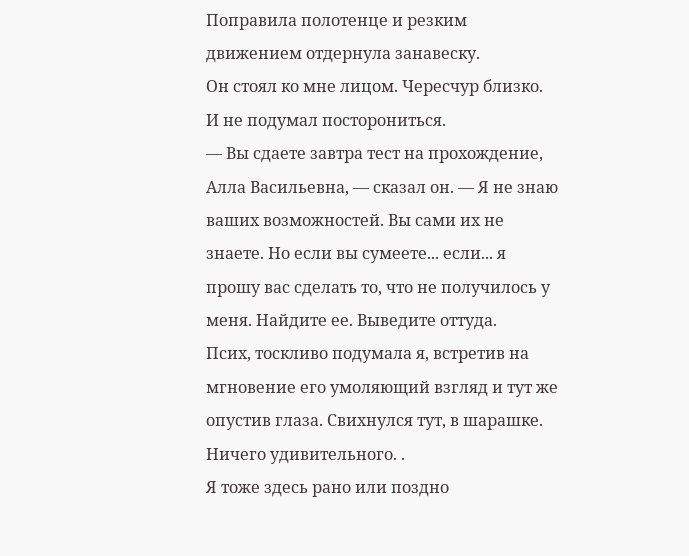Поправила полотенце и резким движением отдернула занавеску.
Он стоял ко мне лицом. Чересчур близко. И не подумал посторониться.
— Вы сдаете завтра тест на прохождение, Алла Васильевна, — сказал он. — Я не знаю ваших возможностей. Вы сами их не знаете. Но если вы сумеете... если... я прошу вас сделать то, что не получилось у меня. Найдите ее. Выведите оттуда.
Псих, тоскливо подумала я, встретив на мгновение его умоляющий взгляд и тут же опустив глаза. Свихнулся тут, в шарашке. Ничего удивительного. .
Я тоже здесь рано или поздно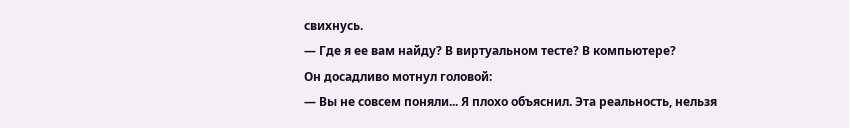свихнусь.
— Где я ее вам найду? В виртуальном тесте? В компьютере?
Он досадливо мотнул головой:
— Вы не совсем поняли... Я плохо объяснил. Эта реальность, нельзя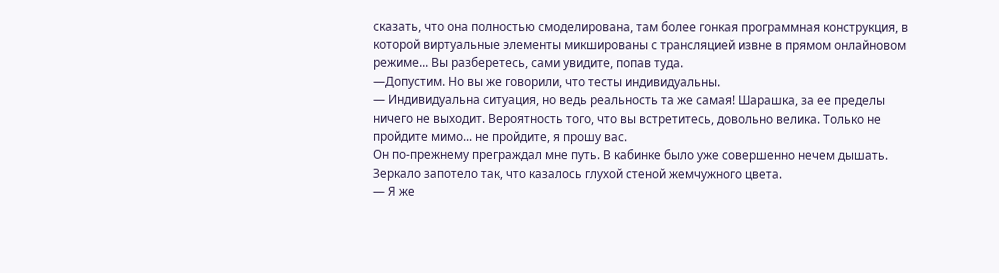сказать, что она полностью смоделирована, там более гонкая программная конструкция, в которой виртуальные элементы микшированы с трансляцией извне в прямом онлайновом режиме... Вы разберетесь, сами увидите, попав туда.
—Допустим. Но вы же говорили, что тесты индивидуальны.
— Индивидуальна ситуация, но ведь реальность та же самая! Шарашка, за ее пределы ничего не выходит. Вероятность того, что вы встретитесь, довольно велика. Только не пройдите мимо... не пройдите, я прошу вас.
Он по-прежнему преграждал мне путь. В кабинке было уже совершенно нечем дышать. Зеркало запотело так, что казалось глухой стеной жемчужного цвета.
— Я же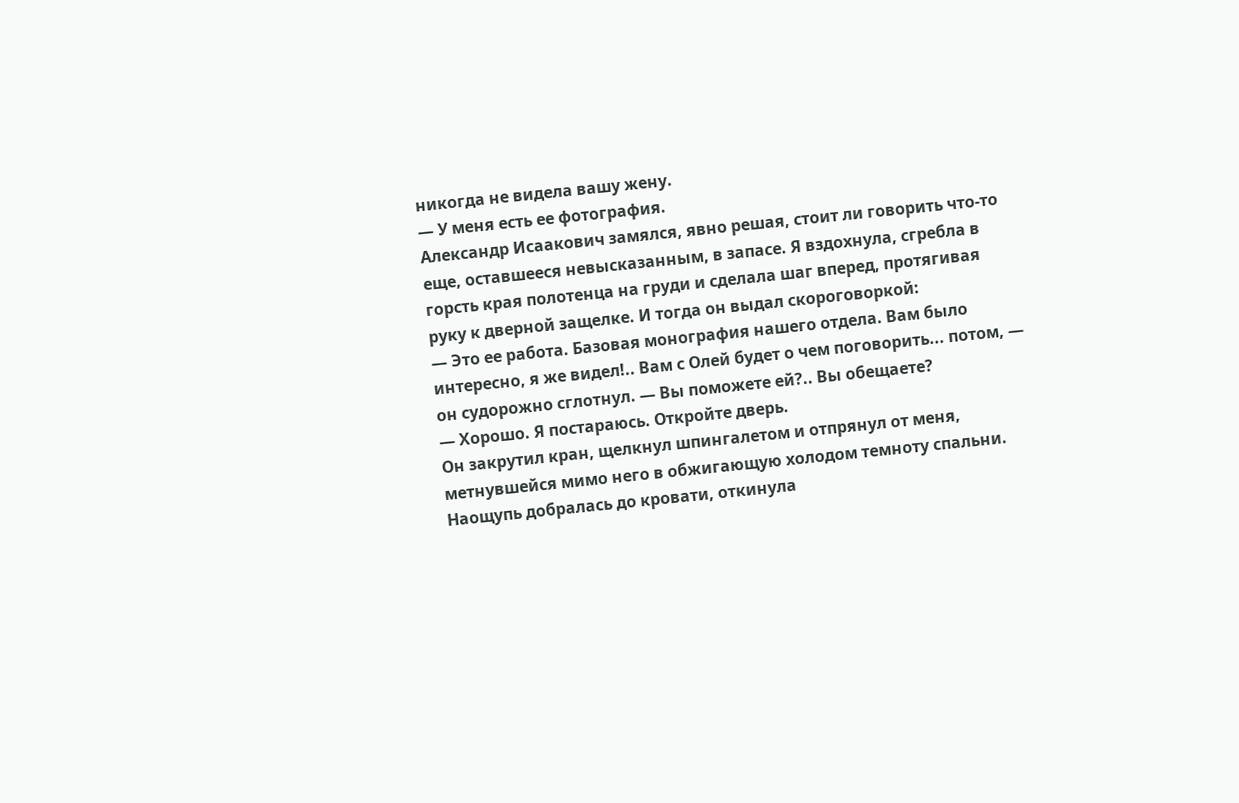никогда не видела вашу жену.
— У меня есть ее фотография.
Александр Исаакович замялся, явно решая, стоит ли говорить что-то еще, оставшееся невысказанным, в запасе. Я вздохнула, сгребла в горсть края полотенца на груди и сделала шаг вперед, протягивая руку к дверной защелке. И тогда он выдал скороговоркой:
— Это ее работа. Базовая монография нашего отдела. Вам было интересно, я же видел!.. Вам с Олей будет о чем поговорить... потом, — он судорожно сглотнул. — Вы поможете ей?.. Вы обещаете?
— Хорошо. Я постараюсь. Откройте дверь.
Он закрутил кран, щелкнул шпингалетом и отпрянул от меня, метнувшейся мимо него в обжигающую холодом темноту спальни. Наощупь добралась до кровати, откинула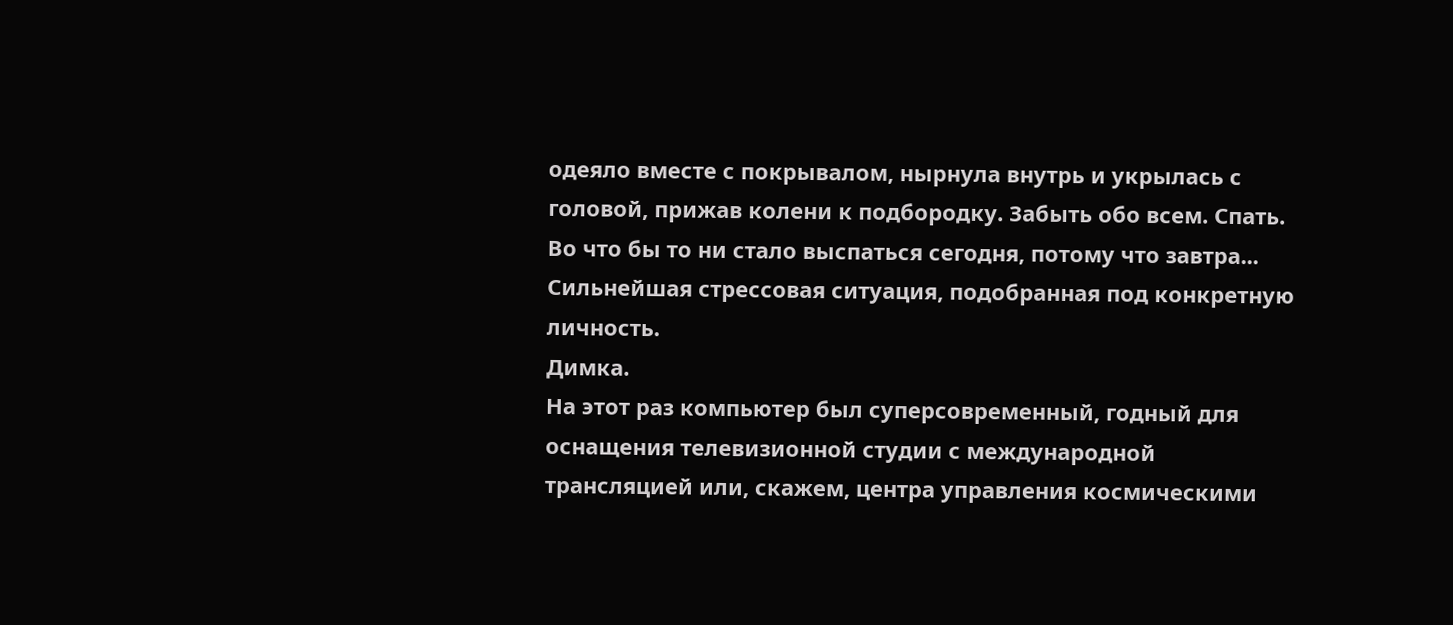одеяло вместе с покрывалом, нырнула внутрь и укрылась с головой, прижав колени к подбородку. Забыть обо всем. Спать. Во что бы то ни стало выспаться сегодня, потому что завтра...
Сильнейшая стрессовая ситуация, подобранная под конкретную личность.
Димка.
На этот раз компьютер был суперсовременный, годный для оснащения телевизионной студии с международной трансляцией или, скажем, центра управления космическими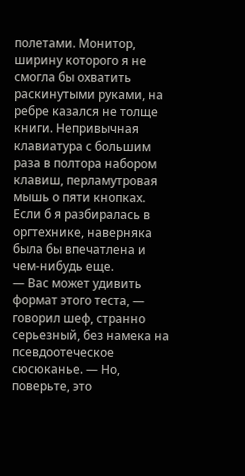полетами. Монитор, ширину которого я не смогла бы охватить раскинутыми руками, на ребре казался не толще книги. Непривычная клавиатура с большим раза в полтора набором клавиш, перламутровая мышь о пяти кнопках. Если б я разбиралась в оргтехнике, наверняка была бы впечатлена и чем-нибудь еще.
— Вас может удивить формат этого теста, — говорил шеф, странно серьезный, без намека на псевдоотеческое сюсюканье. — Но, поверьте, это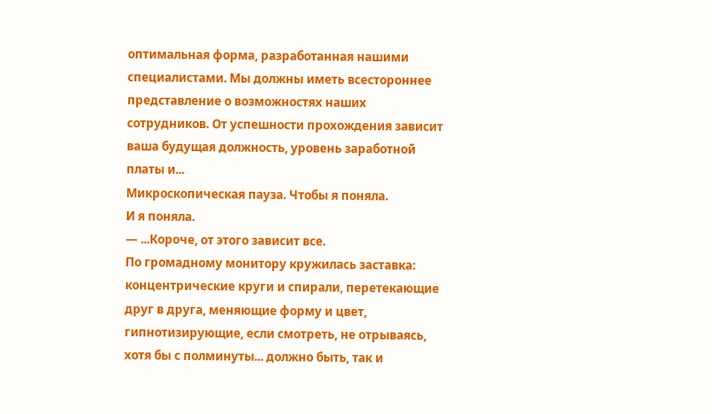оптимальная форма, разработанная нашими специалистами. Мы должны иметь всестороннее представление о возможностях наших сотрудников. От успешности прохождения зависит ваша будущая должность, уровень заработной платы и...
Микроскопическая пауза. Чтобы я поняла.
И я поняла.
— ...Короче, от этого зависит все.
По громадному монитору кружилась заставка: концентрические круги и спирали, перетекающие друг в друга, меняющие форму и цвет, гипнотизирующие, если смотреть, не отрываясь, хотя бы с полминуты... должно быть, так и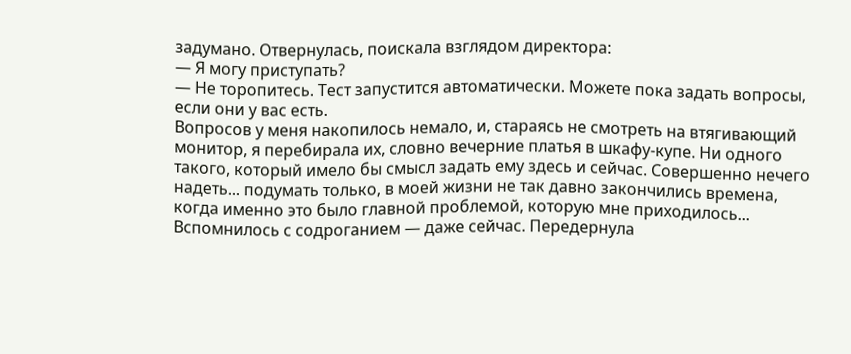задумано. Отвернулась, поискала взглядом директора:
— Я могу приступать?
— Не торопитесь. Тест запустится автоматически. Можете пока задать вопросы, если они у вас есть.
Вопросов у меня накопилось немало, и, стараясь не смотреть на втягивающий монитор, я перебирала их, словно вечерние платья в шкафу-купе. Ни одного такого, который имело бы смысл задать ему здесь и сейчас. Совершенно нечего надеть... подумать только, в моей жизни не так давно закончились времена, когда именно это было главной проблемой, которую мне приходилось...
Вспомнилось с содроганием — даже сейчас. Передернула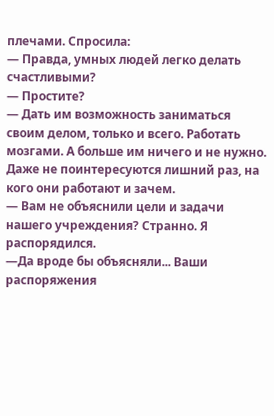плечами. Спросила:
— Правда, умных людей легко делать счастливыми?
— Простите?
— Дать им возможность заниматься своим делом, только и всего. Работать мозгами. А больше им ничего и не нужно. Даже не поинтересуются лишний раз, на кого они работают и зачем.
— Вам не объяснили цели и задачи нашего учреждения? Странно. Я распорядился.
—Да вроде бы объясняли... Ваши распоряжения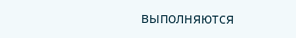выполняются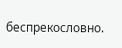беспрекословно.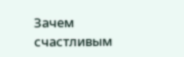Зачем счастливым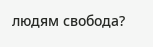людям свобода?